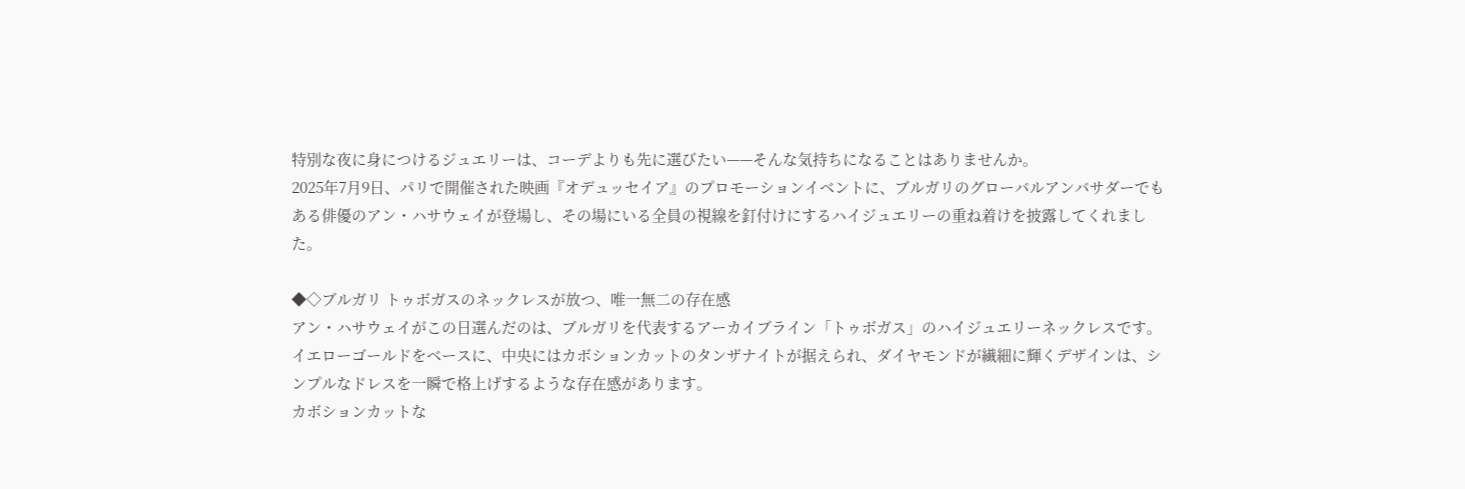特別な夜に身につけるジュエリーは、コーデよりも先に選びたい——そんな気持ちになることはありませんか。
2025年7月9日、パリで開催された映画『オデュッセイア』のプロモーションイベントに、ブルガリのグローバルアンバサダーでもある俳優のアン・ハサウェイが登場し、その場にいる全員の視線を釘付けにするハイジュエリーの重ね着けを披露してくれました。

◆◇ブルガリ トゥボガスのネックレスが放つ、唯一無二の存在感
アン・ハサウェイがこの日選んだのは、ブルガリを代表するアーカイブライン「トゥボガス」のハイジュエリーネックレスです。
イエローゴールドをベースに、中央にはカボションカットのタンザナイトが据えられ、ダイヤモンドが繊細に輝くデザインは、シンプルなドレスを一瞬で格上げするような存在感があります。
カボションカットな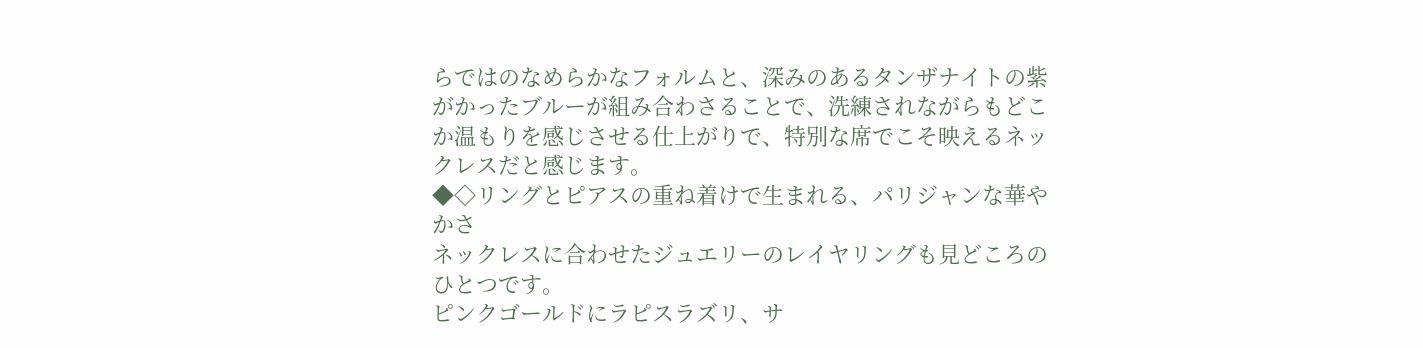らではのなめらかなフォルムと、深みのあるタンザナイトの紫がかったブルーが組み合わさることで、洗練されながらもどこか温もりを感じさせる仕上がりで、特別な席でこそ映えるネックレスだと感じます。
◆◇リングとピアスの重ね着けで生まれる、パリジャンな華やかさ
ネックレスに合わせたジュエリーのレイヤリングも見どころのひとつです。
ピンクゴールドにラピスラズリ、サ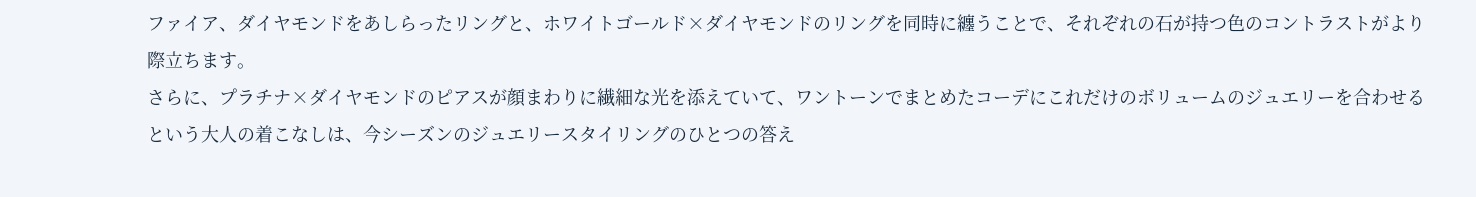ファイア、ダイヤモンドをあしらったリングと、ホワイトゴールド×ダイヤモンドのリングを同時に纏うことで、それぞれの石が持つ色のコントラストがより際立ちます。
さらに、プラチナ×ダイヤモンドのピアスが顔まわりに繊細な光を添えていて、ワントーンでまとめたコーデにこれだけのボリュームのジュエリーを合わせるという大人の着こなしは、今シーズンのジュエリースタイリングのひとつの答え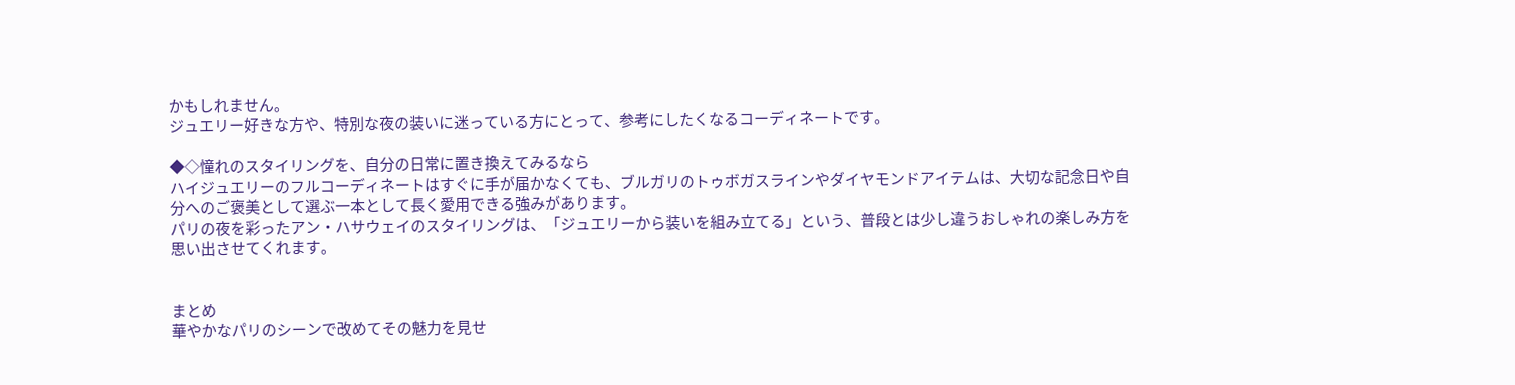かもしれません。
ジュエリー好きな方や、特別な夜の装いに迷っている方にとって、参考にしたくなるコーディネートです。

◆◇憧れのスタイリングを、自分の日常に置き換えてみるなら
ハイジュエリーのフルコーディネートはすぐに手が届かなくても、ブルガリのトゥボガスラインやダイヤモンドアイテムは、大切な記念日や自分へのご褒美として選ぶ一本として長く愛用できる強みがあります。
パリの夜を彩ったアン・ハサウェイのスタイリングは、「ジュエリーから装いを組み立てる」という、普段とは少し違うおしゃれの楽しみ方を思い出させてくれます。


まとめ
華やかなパリのシーンで改めてその魅力を見せ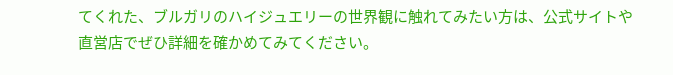てくれた、ブルガリのハイジュエリーの世界観に触れてみたい方は、公式サイトや直営店でぜひ詳細を確かめてみてください。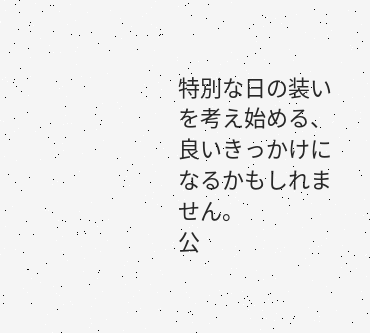特別な日の装いを考え始める、良いきっかけになるかもしれません。
公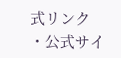式リンク
・公式サイ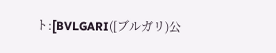ト:[BVLGARI([ブルガリ)公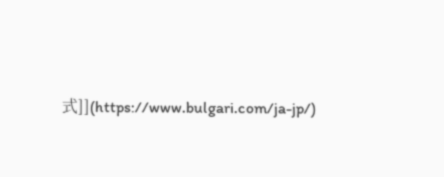式]](https://www.bulgari.com/ja-jp/)